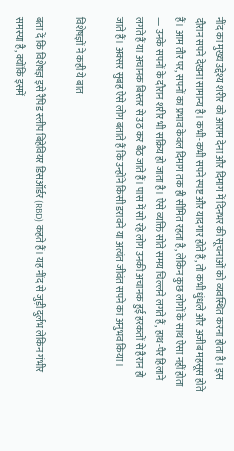नींद का मुख्य उद्देश्य शरीर को आराम देना और दिमाग में दिनभर की सूचनाओं को व्यवस्थित करना होता है। इस दौरान सपने देखना सामान्य है। कभी-कभी सपने स्पष्ट और यादगार होते हैं, तो कभी धुंधले और अजीब महसूस होते हैं। आम तौर पर, सपनों का प्रभाव केवल दिमाग तक ही सीमित रहता है, लेकिन कुछ लोगों के साथ ऐसा नहीं होता — उनके सपनों के दौरान शरीर भी सक्रिय हो जाता है। ऐसे व्यक्ति सोते समय चिल्लने लगते हैं, हाथ-पैर हिलाने लगते हैं या अचानक बिस्तर से उठ कर बैठ जाते हैं। पास में सो रहे लोग उनकी अचानक हुई हरकतों से हैरान हो जाते हैं। अक्सर सुबह ऐसे लोग बताते हैं कि उन्होंने किसी डरावने या अत्यंत जीवंत सपने का अनुभव किया।

विशेषज्ञों ने कही ये बात

बता दें कि विशेषज्ञ इसे रैपिड स्लीप बिहेवियर डिसऑर्डर (RBD) कहते हैं। यह नींद से जुड़ी दुर्लभ लेकिन गंभीर समस्या है, क्योंकि इसमें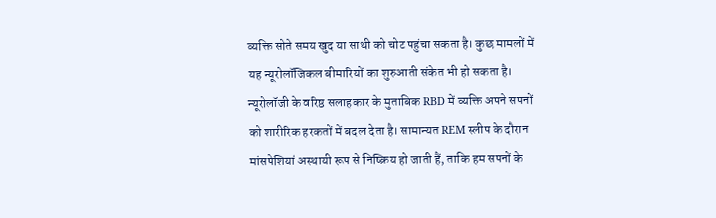व्यक्ति सोते समय खुद या साथी को चोट पहुंचा सकता है। कुछ मामलों में यह न्यूरोलॉजिकल बीमारियों का शुरुआती संकेत भी हो सकता है। न्यूरोलॉजी के वरिष्ठ सलाहकार के मुताबिक RBD में व्यक्ति अपने सपनों को शारीरिक हरकतों में बदल देता है। सामान्यत REM स्लीप के दौरान मांसपेशियां अस्थायी रूप से निष्क्रिय हो जाती हैं, ताकि हम सपनों के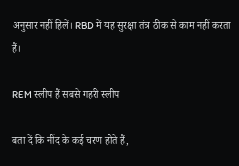अनुसार नहीं हिलें। RBD में यह सुरक्षा तंत्र ठीक से काम नहीं करता हैं।

REM स्लीप हैं सबसे गहरी स्लीप

बता दें कि नींद के कई चरण होते हैं,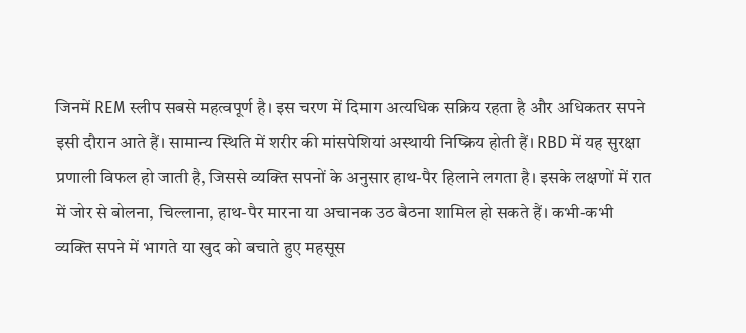जिनमें REM स्लीप सबसे महत्वपूर्ण है। इस चरण में दिमाग अत्यधिक सक्रिय रहता है और अधिकतर सपने इसी दौरान आते हैं। सामान्य स्थिति में शरीर की मांसपेशियां अस्थायी निष्क्रिय होती हैं। RBD में यह सुरक्षा प्रणाली विफल हो जाती है, जिससे व्यक्ति सपनों के अनुसार हाथ-पैर हिलाने लगता है। इसके लक्षणों में रात में जोर से बोलना, चिल्लाना, हाथ-पैर मारना या अचानक उठ बैठना शामिल हो सकते हैं। कभी-कभी व्यक्ति सपने में भागते या खुद को बचाते हुए महसूस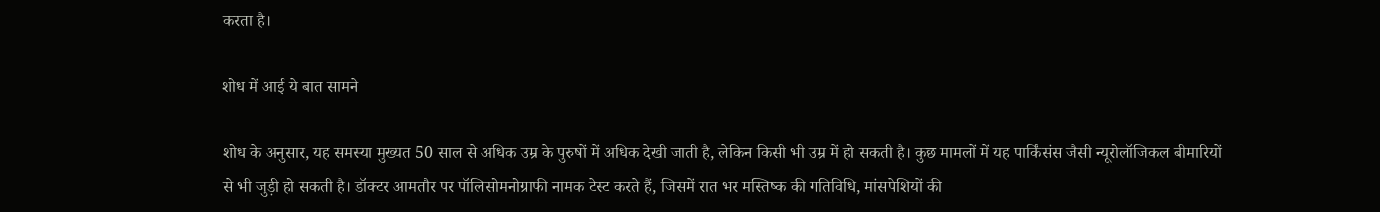करता है।

शोध में आई ये बात सामने

शोध के अनुसार, यह समस्या मुख्यत 50 साल से अधिक उम्र के पुरुषों में अधिक देखी जाती है, लेकिन किसी भी उम्र में हो सकती है। कुछ मामलों में यह पार्किंसंस जैसी न्यूरोलॉजिकल बीमारियों से भी जुड़ी हो सकती है। डॉक्टर आमतौर पर पॉलिसोमनोग्राफी नामक टेस्ट करते हैं, जिसमें रात भर मस्तिष्क की गतिविधि, मांसपेशियों की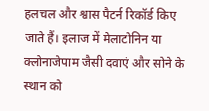हलचल और श्वास पैटर्न रिकॉर्ड किए जाते हैं। इलाज में मेलाटोनिन या क्लोनाजेपाम जैसी दवाएं और सोने के स्थान को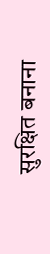सुरक्षित बनाना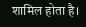शामिल होता है।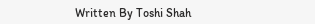Written By Toshi Shah